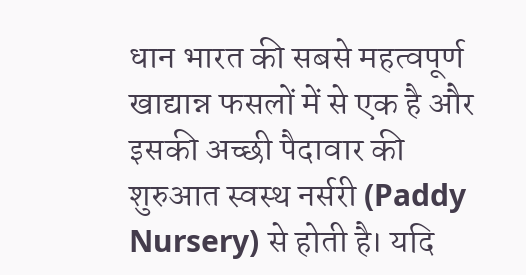धान भारत की सबसे महत्वपूर्ण खाद्यान्न फसलों में से एक है और इसकी अच्छी पैदावार की शुरुआत स्वस्थ नर्सरी (Paddy Nursery) से होती है। यदि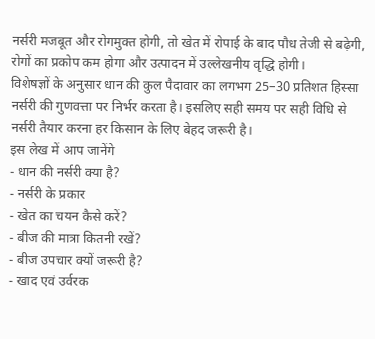नर्सरी मजबूत और रोगमुक्त होगी, तो खेत में रोपाई के बाद पौध तेजी से बढ़ेगी, रोगों का प्रकोप कम होगा और उत्पादन में उल्लेखनीय वृद्धि होगी।
विशेषज्ञों के अनुसार धान की कुल पैदावार का लगभग 25–30 प्रतिशत हिस्सा नर्सरी की गुणवत्ता पर निर्भर करता है। इसलिए सही समय पर सही विधि से नर्सरी तैयार करना हर किसान के लिए बेहद जरूरी है।
इस लेख में आप जानेंगे
- धान की नर्सरी क्या है?
- नर्सरी के प्रकार
- खेत का चयन कैसे करें?
- बीज की मात्रा कितनी रखें?
- बीज उपचार क्यों जरूरी है?
- खाद एवं उर्वरक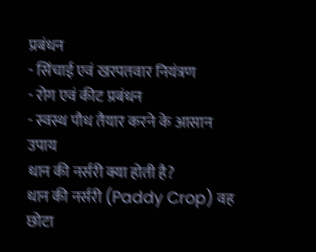प्रबंधन
- सिंचाई एवं खरपतवार नियंत्रण
- रोग एवं कीट प्रबंधन
- स्वस्थ पौध तैयार करने के आसान उपाय
धान की नर्सरी क्या होती है?
धान की नर्सरी (Paddy Crop) वह छोटा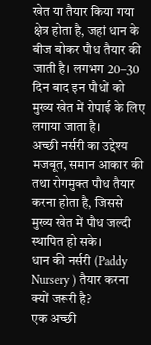खेत या तैयार किया गया क्षेत्र होता है, जहां धान के बीज बोकर पौध तैयार की जाती है। लगभग 20–30 दिन बाद इन पौधों को मुख्य खेत में रोपाई के लिए लगाया जाता है।
अच्छी नर्सरी का उद्देश्य मजबूत, समान आकार की तथा रोगमुक्त पौध तैयार करना होता है, जिससे मुख्य खेत में पौध जल्दी स्थापित हो सके।
धान की नर्सरी (Paddy Nursery ) तैयार करना क्यों जरूरी है?
एक अच्छी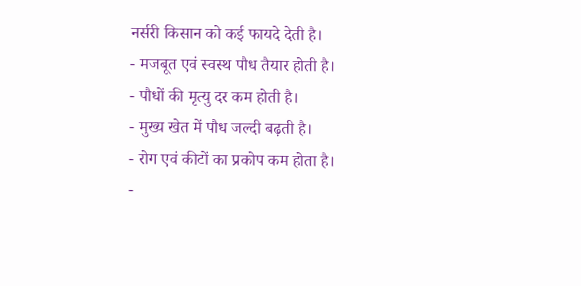नर्सरी किसान को कई फायदे देती है।
- मजबूत एवं स्वस्थ पौध तैयार होती है।
- पौधों की मृत्यु दर कम होती है।
- मुख्य खेत में पौध जल्दी बढ़ती है।
- रोग एवं कीटों का प्रकोप कम होता है।
-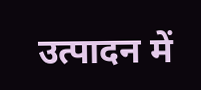उत्पादन में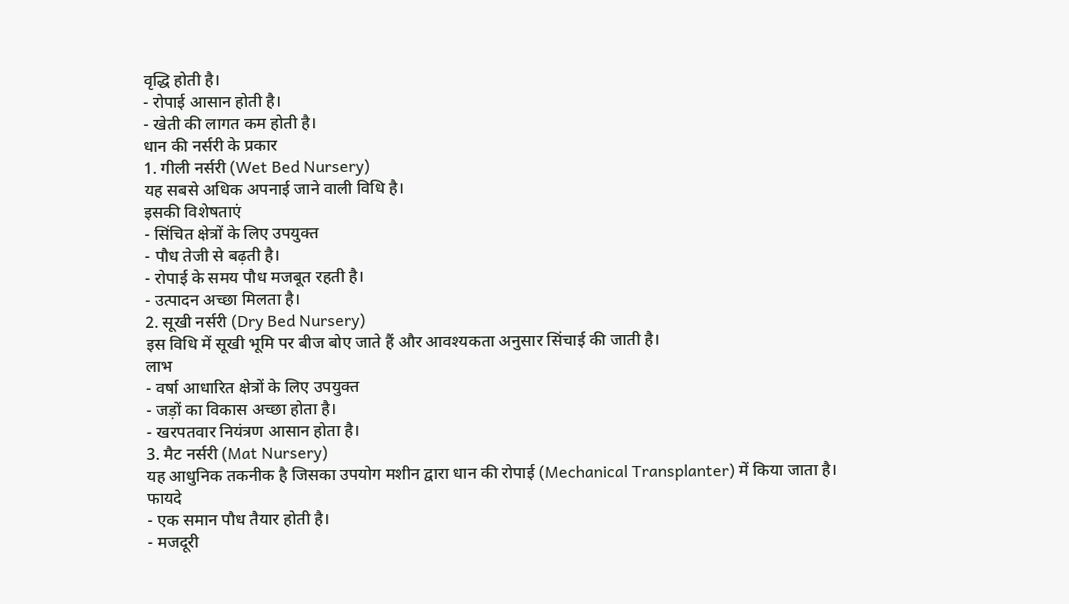वृद्धि होती है।
- रोपाई आसान होती है।
- खेती की लागत कम होती है।
धान की नर्सरी के प्रकार
1. गीली नर्सरी (Wet Bed Nursery)
यह सबसे अधिक अपनाई जाने वाली विधि है।
इसकी विशेषताएं
- सिंचित क्षेत्रों के लिए उपयुक्त
- पौध तेजी से बढ़ती है।
- रोपाई के समय पौध मजबूत रहती है।
- उत्पादन अच्छा मिलता है।
2. सूखी नर्सरी (Dry Bed Nursery)
इस विधि में सूखी भूमि पर बीज बोए जाते हैं और आवश्यकता अनुसार सिंचाई की जाती है।
लाभ
- वर्षा आधारित क्षेत्रों के लिए उपयुक्त
- जड़ों का विकास अच्छा होता है।
- खरपतवार नियंत्रण आसान होता है।
3. मैट नर्सरी (Mat Nursery)
यह आधुनिक तकनीक है जिसका उपयोग मशीन द्वारा धान की रोपाई (Mechanical Transplanter) में किया जाता है।
फायदे
- एक समान पौध तैयार होती है।
- मजदूरी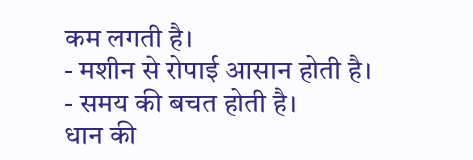कम लगती है।
- मशीन से रोपाई आसान होती है।
- समय की बचत होती है।
धान की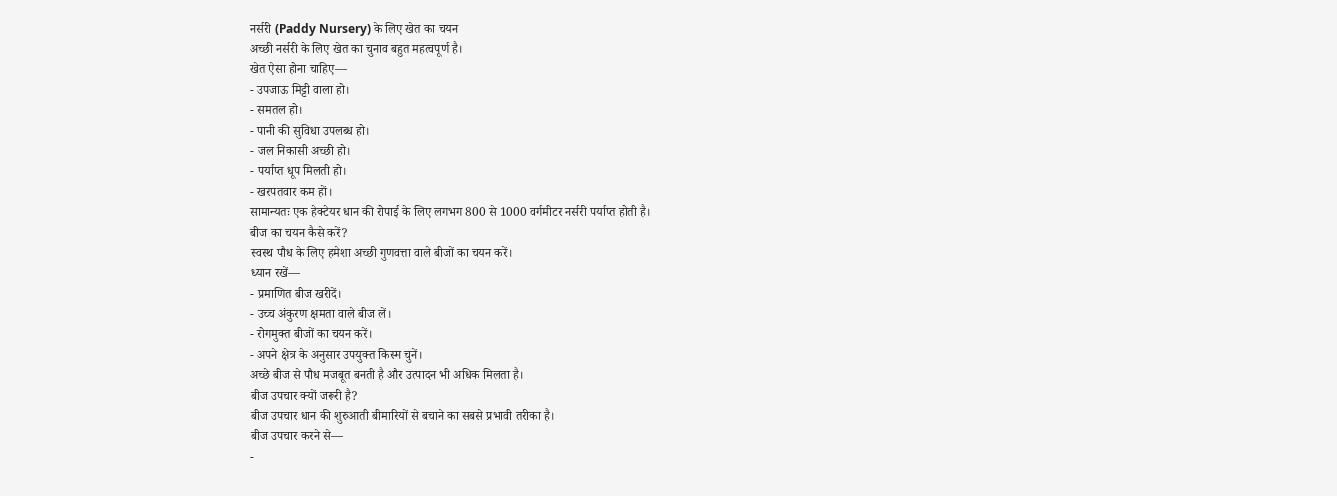नर्सरी (Paddy Nursery) के लिए खेत का चयन
अच्छी नर्सरी के लिए खेत का चुनाव बहुत महत्वपूर्ण है।
खेत ऐसा होना चाहिए—
- उपजाऊ मिट्टी वाला हो।
- समतल हो।
- पानी की सुविधा उपलब्ध हो।
- जल निकासी अच्छी हो।
- पर्याप्त धूप मिलती हो।
- खरपतवार कम हों।
सामान्यतः एक हेक्टेयर धान की रोपाई के लिए लगभग 800 से 1000 वर्गमीटर नर्सरी पर्याप्त होती है।
बीज का चयन कैसे करें?
स्वस्थ पौध के लिए हमेशा अच्छी गुणवत्ता वाले बीजों का चयन करें।
ध्यान रखें—
- प्रमाणित बीज खरीदें।
- उच्च अंकुरण क्षमता वाले बीज लें।
- रोगमुक्त बीजों का चयन करें।
- अपने क्षेत्र के अनुसार उपयुक्त किस्म चुनें।
अच्छे बीज से पौध मजबूत बनती है और उत्पादन भी अधिक मिलता है।
बीज उपचार क्यों जरूरी है?
बीज उपचार धान की शुरुआती बीमारियों से बचाने का सबसे प्रभावी तरीका है।
बीज उपचार करने से—
-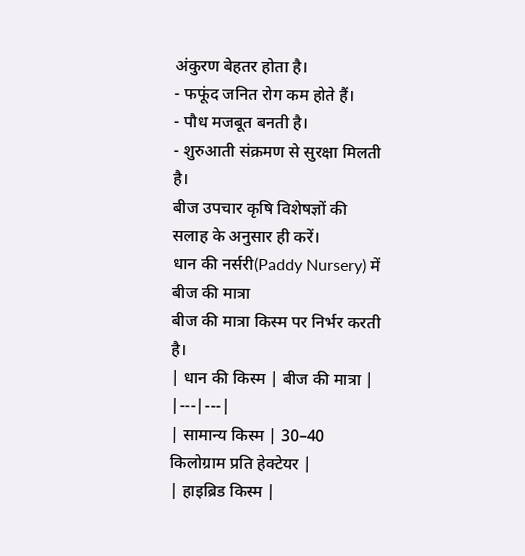अंकुरण बेहतर होता है।
- फफूंद जनित रोग कम होते हैं।
- पौध मजबूत बनती है।
- शुरुआती संक्रमण से सुरक्षा मिलती है।
बीज उपचार कृषि विशेषज्ञों की सलाह के अनुसार ही करें।
धान की नर्सरी(Paddy Nursery) में बीज की मात्रा
बीज की मात्रा किस्म पर निर्भर करती है।
| धान की किस्म | बीज की मात्रा |
|---|---|
| सामान्य किस्म | 30–40 किलोग्राम प्रति हेक्टेयर |
| हाइब्रिड किस्म |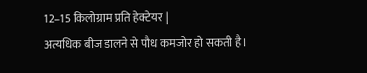12–15 किलोग्राम प्रति हेक्टेयर |
अत्यधिक बीज डालने से पौध कमजोर हो सकती है।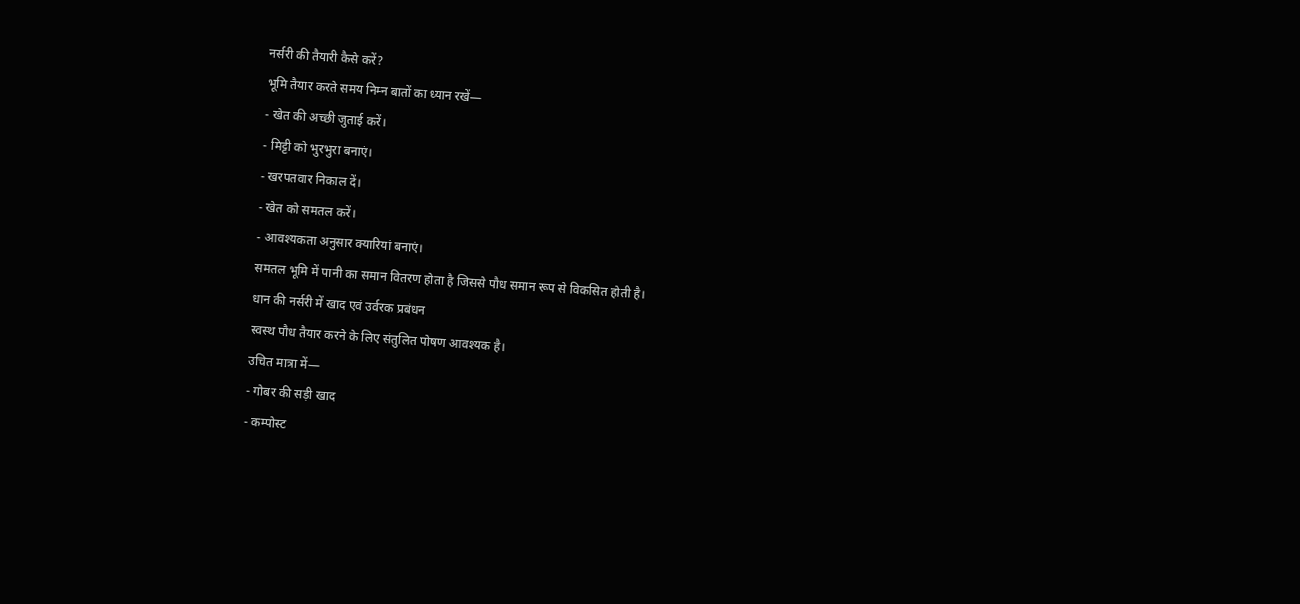नर्सरी की तैयारी कैसे करें?
भूमि तैयार करते समय निम्न बातों का ध्यान रखें—
- खेत की अच्छी जुताई करें।
- मिट्टी को भुरभुरा बनाएं।
- खरपतवार निकाल दें।
- खेत को समतल करें।
- आवश्यकता अनुसार क्यारियां बनाएं।
समतल भूमि में पानी का समान वितरण होता है जिससे पौध समान रूप से विकसित होती है।
धान की नर्सरी में खाद एवं उर्वरक प्रबंधन
स्वस्थ पौध तैयार करने के लिए संतुलित पोषण आवश्यक है।
उचित मात्रा में—
- गोबर की सड़ी खाद
- कम्पोस्ट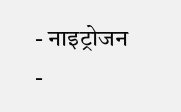- नाइट्रोजन
-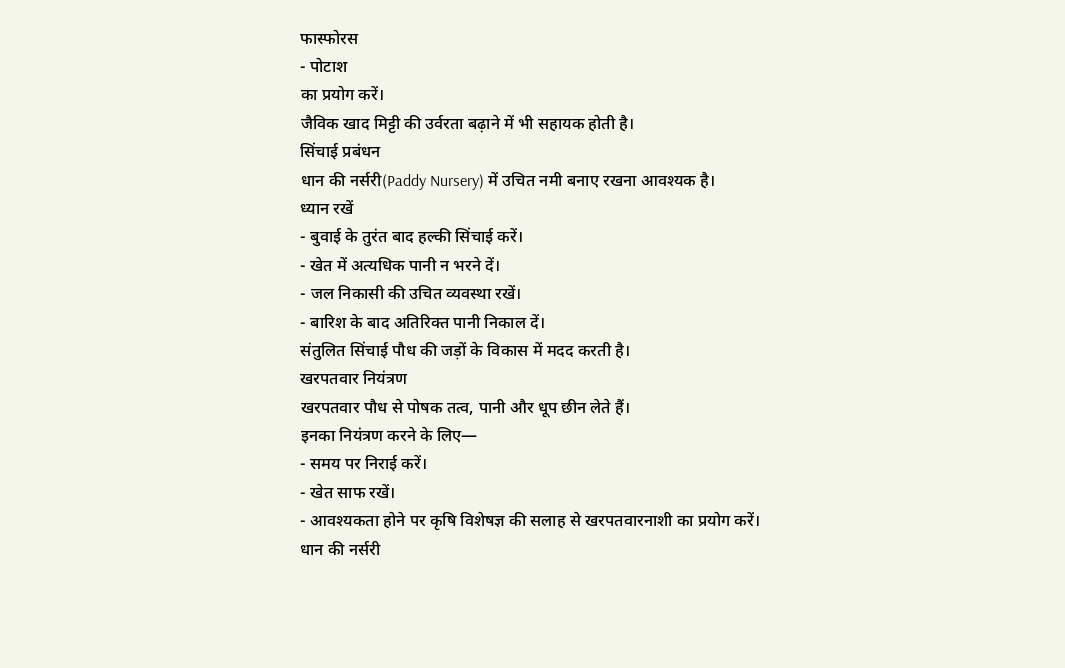फास्फोरस
- पोटाश
का प्रयोग करें।
जैविक खाद मिट्टी की उर्वरता बढ़ाने में भी सहायक होती है।
सिंचाई प्रबंधन
धान की नर्सरी(Paddy Nursery) में उचित नमी बनाए रखना आवश्यक है।
ध्यान रखें
- बुवाई के तुरंत बाद हल्की सिंचाई करें।
- खेत में अत्यधिक पानी न भरने दें।
- जल निकासी की उचित व्यवस्था रखें।
- बारिश के बाद अतिरिक्त पानी निकाल दें।
संतुलित सिंचाई पौध की जड़ों के विकास में मदद करती है।
खरपतवार नियंत्रण
खरपतवार पौध से पोषक तत्व, पानी और धूप छीन लेते हैं।
इनका नियंत्रण करने के लिए—
- समय पर निराई करें।
- खेत साफ रखें।
- आवश्यकता होने पर कृषि विशेषज्ञ की सलाह से खरपतवारनाशी का प्रयोग करें।
धान की नर्सरी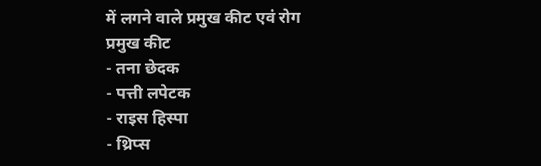में लगने वाले प्रमुख कीट एवं रोग
प्रमुख कीट
- तना छेदक
- पत्ती लपेटक
- राइस हिस्पा
- थ्रिप्स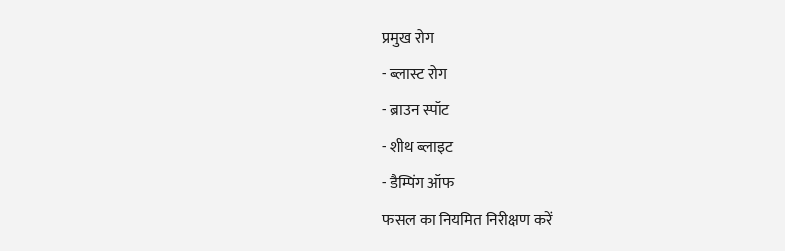प्रमुख रोग
- ब्लास्ट रोग
- ब्राउन स्पॉट
- शीथ ब्लाइट
- डैम्पिंग ऑफ
फसल का नियमित निरीक्षण करें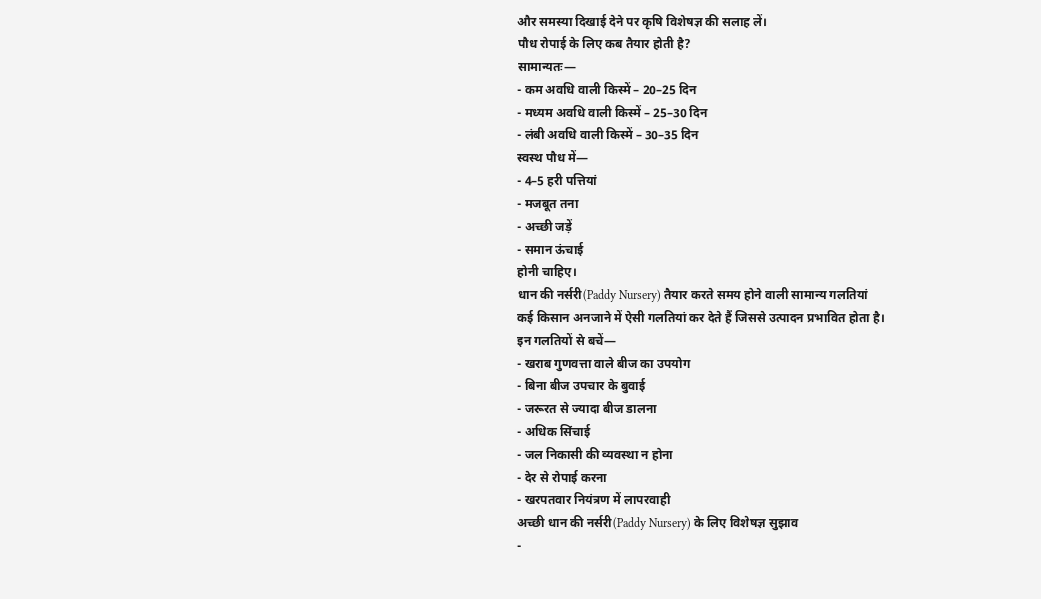और समस्या दिखाई देने पर कृषि विशेषज्ञ की सलाह लें।
पौध रोपाई के लिए कब तैयार होती है?
सामान्यतः—
- कम अवधि वाली किस्में – 20–25 दिन
- मध्यम अवधि वाली किस्में – 25–30 दिन
- लंबी अवधि वाली किस्में – 30–35 दिन
स्वस्थ पौध में—
- 4–5 हरी पत्तियां
- मजबूत तना
- अच्छी जड़ें
- समान ऊंचाई
होनी चाहिए।
धान की नर्सरी(Paddy Nursery) तैयार करते समय होने वाली सामान्य गलतियां
कई किसान अनजाने में ऐसी गलतियां कर देते हैं जिससे उत्पादन प्रभावित होता है।
इन गलतियों से बचें—
- खराब गुणवत्ता वाले बीज का उपयोग
- बिना बीज उपचार के बुवाई
- जरूरत से ज्यादा बीज डालना
- अधिक सिंचाई
- जल निकासी की व्यवस्था न होना
- देर से रोपाई करना
- खरपतवार नियंत्रण में लापरवाही
अच्छी धान की नर्सरी(Paddy Nursery) के लिए विशेषज्ञ सुझाव
-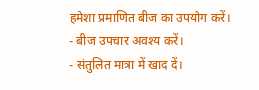हमेशा प्रमाणित बीज का उपयोग करें।
- बीज उपचार अवश्य करें।
- संतुलित मात्रा में खाद दें।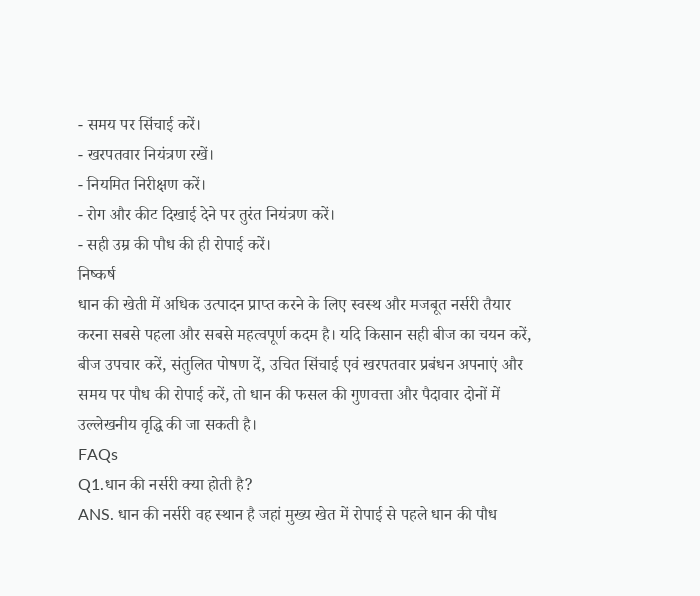- समय पर सिंचाई करें।
- खरपतवार नियंत्रण रखें।
- नियमित निरीक्षण करें।
- रोग और कीट दिखाई देने पर तुरंत नियंत्रण करें।
- सही उम्र की पौध की ही रोपाई करें।
निष्कर्ष
धान की खेती में अधिक उत्पादन प्राप्त करने के लिए स्वस्थ और मजबूत नर्सरी तैयार करना सबसे पहला और सबसे महत्वपूर्ण कदम है। यदि किसान सही बीज का चयन करें, बीज उपचार करें, संतुलित पोषण दें, उचित सिंचाई एवं खरपतवार प्रबंधन अपनाएं और समय पर पौध की रोपाई करें, तो धान की फसल की गुणवत्ता और पैदावार दोनों में उल्लेखनीय वृद्धि की जा सकती है।
FAQs
Q1.धान की नर्सरी क्या होती है?
ANS. धान की नर्सरी वह स्थान है जहां मुख्य खेत में रोपाई से पहले धान की पौध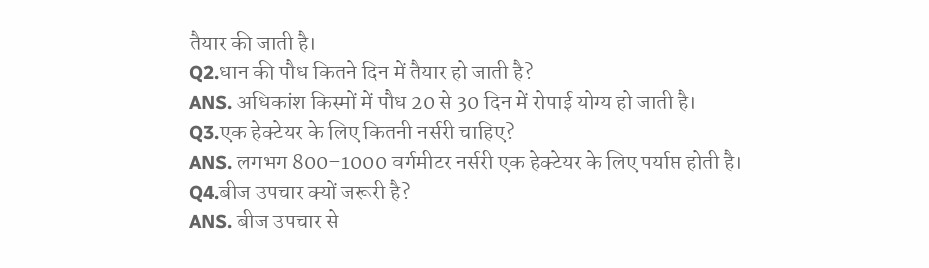तैयार की जाती है।
Q2.धान की पौध कितने दिन में तैयार हो जाती है?
ANS. अधिकांश किस्मों में पौध 20 से 30 दिन में रोपाई योग्य हो जाती है।
Q3.एक हेक्टेयर के लिए कितनी नर्सरी चाहिए?
ANS. लगभग 800–1000 वर्गमीटर नर्सरी एक हेक्टेयर के लिए पर्याप्त होती है।
Q4.बीज उपचार क्यों जरूरी है?
ANS. बीज उपचार से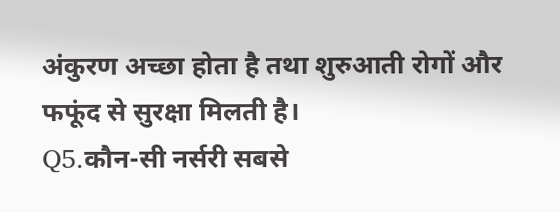अंकुरण अच्छा होता है तथा शुरुआती रोगों और फफूंद से सुरक्षा मिलती है।
Q5.कौन-सी नर्सरी सबसे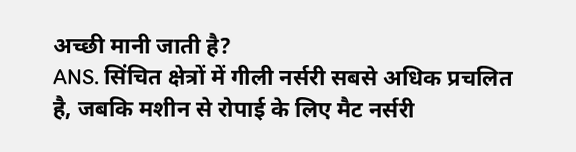अच्छी मानी जाती है?
ANS. सिंचित क्षेत्रों में गीली नर्सरी सबसे अधिक प्रचलित है, जबकि मशीन से रोपाई के लिए मैट नर्सरी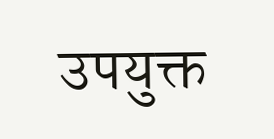उपयुक्त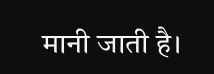मानी जाती है।